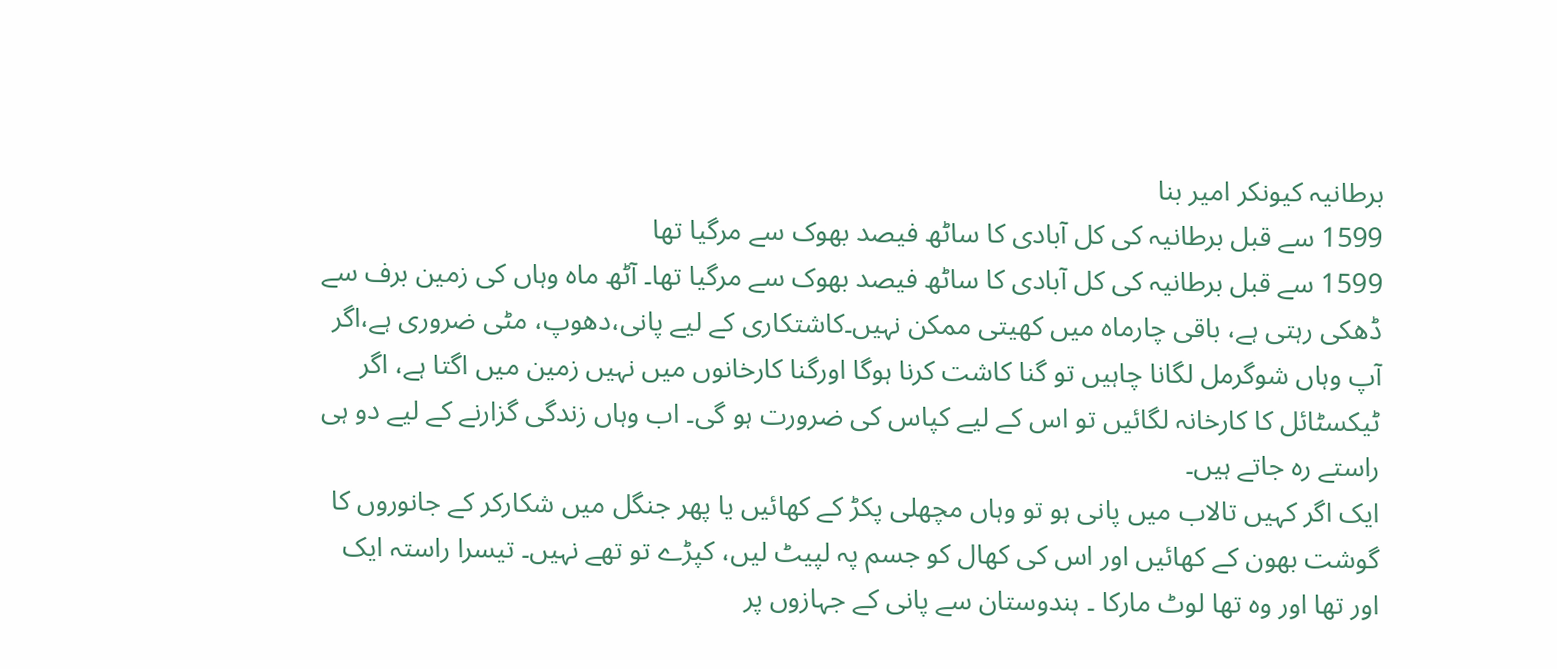برطانیہ کیونکر امیر بنا
1599 سے قبل برطانیہ کی کل آبادی کا ساٹھ فیصد بھوک سے مرگیا تھا
1599 سے قبل برطانیہ کی کل آبادی کا ساٹھ فیصد بھوک سے مرگیا تھا۔ آٹھ ماہ وہاں کی زمین برف سے ڈھکی رہتی ہے، باقی چارماہ میں کھیتی ممکن نہیں۔کاشتکاری کے لیے پانی،دھوپ، مٹی ضروری ہے،اگر آپ وہاں شوگرمل لگانا چاہیں تو گنا کاشت کرنا ہوگا اورگنا کارخانوں میں نہیں زمین میں اگتا ہے، اگر ٹیکسٹائل کا کارخانہ لگائیں تو اس کے لیے کپاس کی ضرورت ہو گی۔ اب وہاں زندگی گزارنے کے لیے دو ہی راستے رہ جاتے ہیں۔
ایک اگر کہیں تالاب میں پانی ہو تو وہاں مچھلی پکڑ کے کھائیں یا پھر جنگل میں شکارکر کے جانوروں کا گوشت بھون کے کھائیں اور اس کی کھال کو جسم پہ لپیٹ لیں، کپڑے تو تھے نہیں۔ تیسرا راستہ ایک اور تھا اور وہ تھا لوٹ مارکا ۔ ہندوستان سے پانی کے جہازوں پر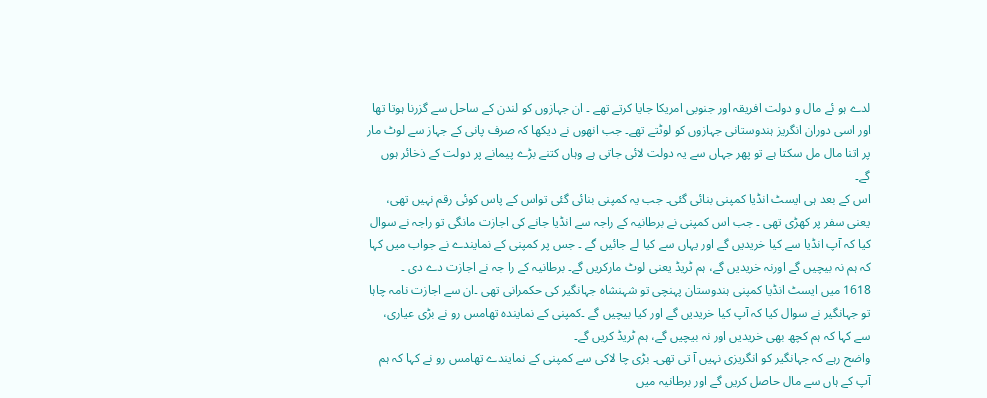لدے ہو ئے مال و دولت افریقہ اور جنوبی امریکا جایا کرتے تھے ۔ ان جہازوں کو لندن کے ساحل سے گزرنا ہوتا تھا اور اسی دوران انگریز ہندوستانی جہازوں کو لوٹتے تھے۔ جب انھوں نے دیکھا کہ صرف پانی کے جہاز سے لوٹ مار پر اتنا مال مل سکتا ہے تو پھر جہاں سے یہ دولت لائی جاتی ہے وہاں کتنے بڑے پیمانے پر دولت کے ذخائر ہوں گے۔
اس کے بعد ہی ایسٹ انڈیا کمپنی بنائی گئی۔ جب یہ کمپنی بنائی گئی تواس کے پاس کوئی رقم نہیں تھی، یعنی سفر پر کھڑی تھی ۔ جب اس کمپنی نے برطانیہ کے راجہ سے انڈیا جانے کی اجازت مانگی تو راجہ نے سوال کیا کہ آپ انڈیا سے کیا خریدیں گے اور یہاں سے کیا لے جائیں گے ۔ جس پر کمپنی کے نمایندے نے جواب میں کہا کہ ہم نہ بیچیں گے اورنہ خریدیں گے، ہم ٹریڈ یعنی لوٹ مارکریں گے۔ برطانیہ کے را جہ نے اجازت دے دی ۔
1618 میں ایسٹ انڈیا کمپنی ہندوستان پہنچی تو شہنشاہ جہانگیر کی حکمرانی تھی ۔ان سے اجازت نامہ چاہا تو جہانگیر نے سوال کیا کہ آپ کیا خریدیں گے اور کیا بیچیں گے ۔کمپنی کے نمایندہ تھامس رو نے بڑی عیاری، سے کہا کہ ہم کچھ بھی خریدیں اور نہ بیچیں گے، ہم ٹریڈ کریں گے۔
واضح رہے کہ جہانگیر کو انگریزی نہیں آ تی تھی۔ بڑی چا لاکی سے کمپنی کے نمایندے تھامس رو نے کہا کہ ہم آپ کے ہاں سے مال حاصل کریں گے اور برطانیہ میں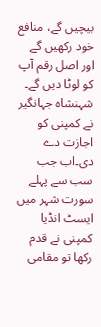بیچیں گے، منافع خود رکھیں گے اور اصل رقم آپ کو لوٹا دیں گے۔ شہنشاہ جہانگیر نے کمپنی کو اجازت دے دی۔اب جب سب سے پہلے سورت شہر میں ایسٹ انڈیا کمپنی نے قدم رکھا تو مقامی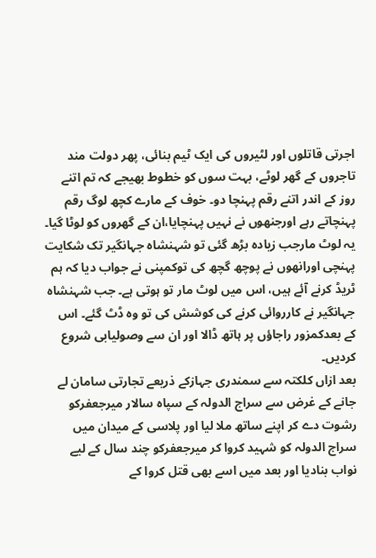اجرتی قاتلوں اور لٹیروں کی ایک ٹیم بنائی، پھر دولت مند تاجروں کے گھر لوٹے، بہت سوں کو خطوط بھیجے کہ تم اتنے روز کے اندر اتنے رقم پہنچا دو۔ خوف کے مارے کچھ لوگ رقم پہنچاتے رہے اورجنھوں نے نہیں پہنچایا،ان کے گھروں کو لوٹا گیا۔
یہ لوٹ مارجب زیادہ بڑھ گئی تو شہنشاہ جہانگیر تک شکایت پہنچی اورانھوں نے پوچھ گچھ کی توکمپنی نے جواب دیا کہ ہم ٹریڈ کرنے آئے ہیں، اس میں لوٹ مار تو ہوتی ہے۔ جب شہنشاہ جہانگیر نے کارروائی کرنے کی کوشش کی تو وہ ڈٹ گئے۔ اس کے بعدکمزور راجاؤں پر ہاتھ ڈالا اور ان سے وصولیابی شروع کردیں۔
بعد ازاں کلکتہ سے سمندری جہازکے ذریعے تجارتی سامان لے جانے کے غرض سے سراج الدولہ کے سپاہ سالار میرجعفرکو رشوت دے کر اپنے ساتھ ملا لیا اور پلاسی کے میدان میں سراج الدولہ کو شہید کروا کر میرجعفرکو چند سال کے لیے نواب بنادیا اور بعد میں اسے بھی قتل کروا کے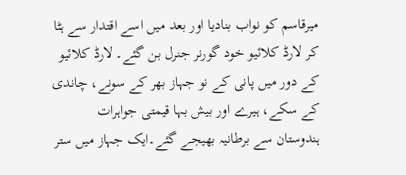میرقاسم کو نواب بنادیا اور بعد میں اسے اقتدار سے ہٹا کر لارڈ کلائیو خود گورنر جنرل بن گئے۔ لارڈ کلائیو کے دور میں پانی کے نو جہاز بھر کے سونے، چاندی کے سکے، ہیرے اور بیش بہا قیمتی جواہرات ہندوستان سے برطانیہ بھیجے گئے۔ایک جہاز میں ستر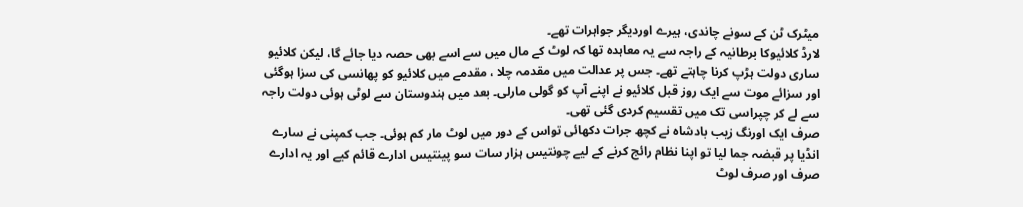میٹرک ٹن کے سونے چاندی، ہیرے اوردیگر جواہرات تھے۔
لارڈ کلائیوکا برطانیہ کے راجہ سے یہ معاہدہ تھا کہ لوٹ کے مال میں سے اسے بھی حصہ دیا جائے گا، لیکن کلائیو ساری دولت ہڑپ کرنا چاہتے تھے۔ جس پر عدالت میں مقدمہ چلا ، مقدمے میں کلائیو کو پھانسی کی سزا ہوگئی اور سزائے موت سے ایک روز قبل کلائیو نے اپنے آپ کو گولی مارلی۔ بعد میں ہندوستان سے لوٹی ہوئی دولت راجہ سے لے کر چپراسی تک میں تقسیم کردی گئی تھی۔
صرف ایک اورنگ زیب بادشاہ نے کچھ جرات دکھائی تواس کے دور میں لوٹ مار کم ہوئی۔ جب کمپنی نے سارے انڈیا پر قبضہ جما لیا تو اپنا نظام رائج کرنے کے لیے چونتیس ہزار سات سو پینتیس ادارے قائم کیے اور یہ ادارے صرف اور صرف لوٹ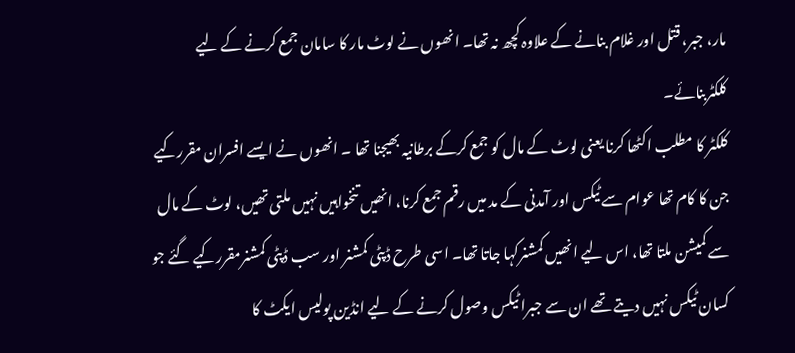مار، جبر، قتل اور غلام بنانے کے علاوہ کچھ نہ تھا۔ انھوں نے لوٹ مار کا سامان جمع کرنے کے لیے کلکٹربنائے۔
کلکٹر کا مطلب اکٹھا کرنا یعنی لوٹ کے مال کو جمع کرکے برطانیہ بھیجنا تھا ۔ انھوں نے ایسے افسران مقررکیے جن کا کام تھا عوام سے ٹیکس اور آمدنی کے مد میں رقم جمع کرنا، انھیں تنخواہیں نہیں ملتی تھیں، لوٹ کے مال سے کمیشن ملتا تھا، اس لیے انھیں کمشنرکہا جاتا تھا۔ اسی طرح ڈپٹی کمشنر اور سب ڈپٹی کمشنرمقررکیے گئے جو کسان ٹیکس نہیں دیتے تھے ان سے جبرا ٹیکس وصول کرنے کے لیے انڈین پولیس ایکٹ کا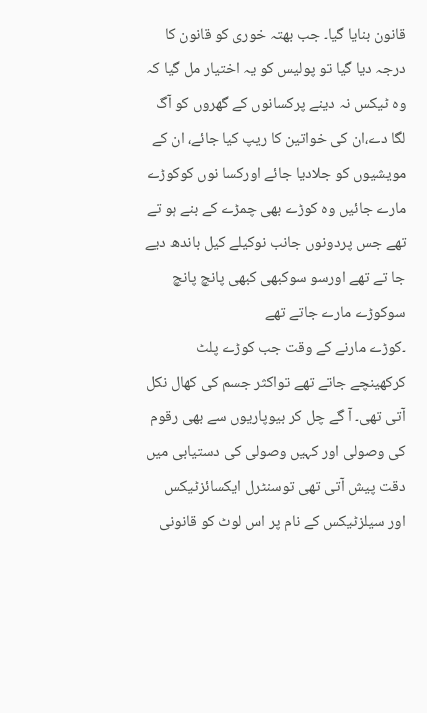قانون بنایا گیا۔ جب بھتہ خوری کو قانون کا درجہ دیا گیا تو پولیس کو یہ اختیار مل گیا کہ وہ ٹیکس نہ دینے پرکسانوں کے گھروں کو آگ لگا دے،ان کی خواتین کا ریپ کیا جائے، ان کے مویشیوں کو جلادیا جائے اورکسا نوں کوکوڑے مارے جائیں وہ کوڑے بھی چمڑے کے بنے ہو تے تھے جس پردونوں جانب نوکیلے کیل باندھ دیے جا تے تھے اورسو سوکبھی کبھی پانچ پانچ سوکوڑے مارے جاتے تھے
۔کوڑے مارنے کے وقت جب کوڑے پلٹ کرکھینچے جاتے تھے تواکثر جسم کی کھال نکل آتی تھی۔ آ گے چل کر بیوپاریوں سے بھی رقوم کی وصولی اور کہیں وصولی کی دستیابی میں دقت پیش آتی تھی توسنٹرل ایکسائزٹیکس اور سیلزٹیکس کے نام پر اس لوٹ کو قانونی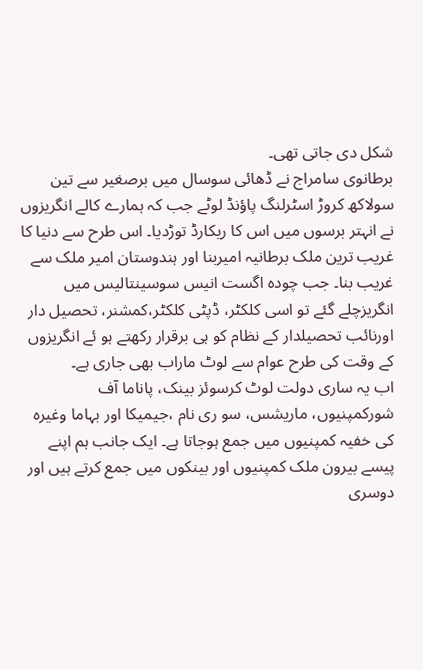شکل دی جاتی تھی۔
برطانوی سامراج نے ڈھائی سوسال میں برصغیر سے تین سولاکھ کروڑ اسٹرلنگ پاؤنڈ لوٹے جب کہ ہمارے کالے انگریزوں نے انہتر برسوں میں اس کا ریکارڈ توڑدیا۔ اس طرح سے دنیا کا غریب ترین ملک برطانیہ امیربنا اور ہندوستان امیر ملک سے غریب بنا۔ جب چودہ اگست انیس سوسینتالیس میں انگریزچلے گئے تو اسی کلکٹر، ڈپٹی کلکٹر،کمشنر، تحصیل دار اورنائب تحصیلدار کے نظام کو ہی برقرار رکھتے ہو ئے انگریزوں کے وقت کی طرح عوام سے لوٹ ماراب بھی جاری ہے۔
اب یہ ساری دولت لوٹ کرسوئز بینک، پاناما آف شورکمپنیوں، ماریشس، سو ری نام ،جیمیکا اور بہاما وغیرہ کی خفیہ کمپنیوں میں جمع ہوجاتا ہے۔ ایک جانب ہم اپنے پیسے بیرون ملک کمپنیوں اور بینکوں میں جمع کرتے ہیں اور دوسری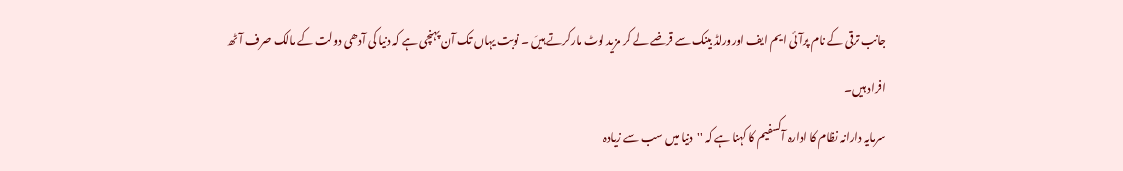جانب ترقی کے نام پرآئی ایم ایف اورورلڈ بینک سے قرضے لے کر مزید لوٹ مارکرتے ہیںَ ۔ نوبت یہاں تک آن پہنچی ہے کہ دنیا کی آدھی دولت کے مالک صرف آٹھ افراد ہیں۔
سرمایہ دارانہ نظام کا ادارہ آکسفیم کا کہنا ہے کہ ''دنیا میں سب سے زیادہ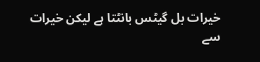خیرات بل گیٹس بانٹتا ہے لیکن خیرات سے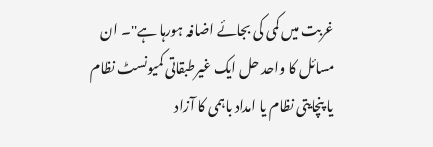غربت میں کمی کی بجائے اضافہ ہورہا ہے''۔ ان مسائل کا واحد حل ایک غیرطبقاتی کمیونسٹ نظام یا پنچایتی نظام یا امداد باہمی کا آزاد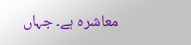معاشرہ ہے۔ جہاں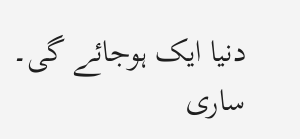دنیا ایک ہوجائے گی۔ ساری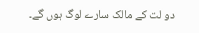دو لت کے مالک سارے لوگ ہوں گے۔